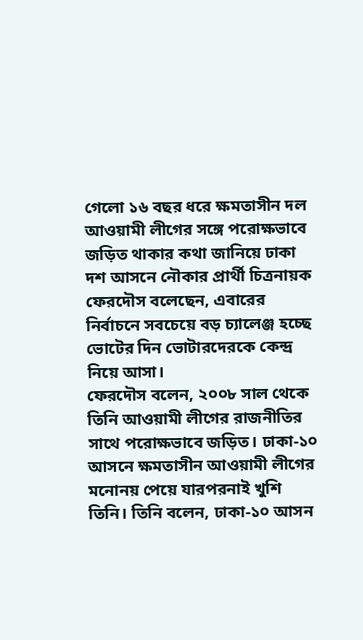গেলো ১৬ বছর ধরে ক্ষমতাসীন দল আওয়ামী লীগের সঙ্গে পরোক্ষভাবে জড়িত থাকার কথা জানিয়ে ঢাকা দশ আসনে নৌকার প্রার্থী চিত্রনায়ক ফেরদৌস বলেছেন, এবারের নির্বাচনে সবচেয়ে বড় চ্যালেঞ্জ হচ্ছে ভোটের দিন ভোটারদেরকে কেন্দ্র নিয়ে আসা।
ফেরদৌস বলেন, ২০০৮ সাল থেকে তিনি আওয়ামী লীগের রাজনীতির সাথে পরোক্ষভাবে জড়িত। ঢাকা-১০ আসনে ক্ষমতাসীন আওয়ামী লীগের মনোনয় পেয়ে যারপরনাই খুশি তিনি। তিনি বলেন, ঢাকা-১০ আসন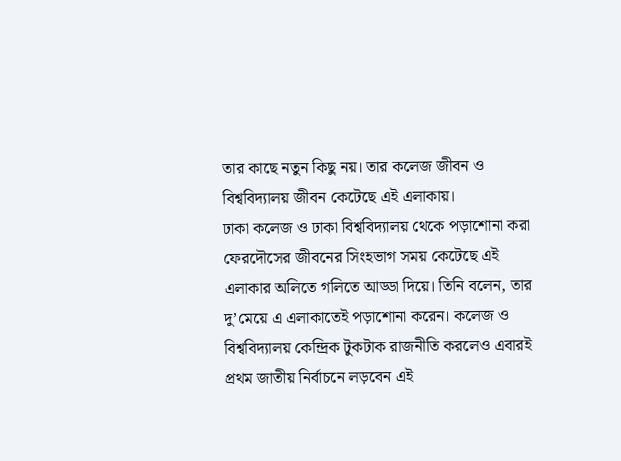তার কাছে নতুন কিছু নয়। তার কলেজ জীবন ও বিশ্ববিদ্যালয় জীবন কেটেছে এই এলাকায়।
ঢাকা কলেজ ও ঢাকা বিশ্ববিদ্যালয় থেকে পড়াশোনা করা ফেরদৌসের জীবনের সিংহভাগ সময় কেটেছে এই এলাকার অলিতে গলিতে আড্ডা দিয়ে। তিনি বলেন, তার দু’মেয়ে এ এলাকাতেই পড়াশোনা করেন। কলেজ ও বিশ্ববিদ্যালয় কেন্দ্রিক টুকটাক রাজনীতি করলেও এবারই প্রথম জাতীয় নির্বাচনে লড়বেন এই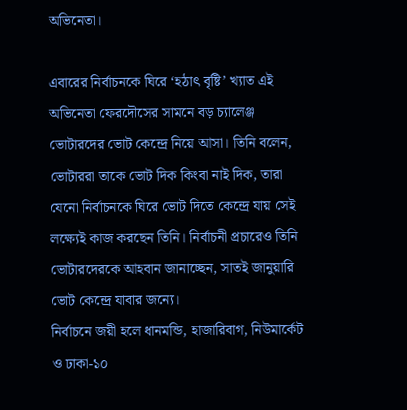অভিনেতা।

এবারের নির্বাচনকে ঘিরে ‘হঠাৎ বৃষ্টি’ খ্যাত এই অভিনেতা ফেরদৌসের সামনে বড় চ্যালেঞ্জ ভোটারদের ভোট কেন্দ্রে নিয়ে আসা। তিনি বলেন, ভোটাররা তাকে ভোট দিক কিংবা নাই দিক, তারা যেনো নির্বাচনকে ঘিরে ভোট দিতে কেন্দ্রে যায় সেই লক্ষ্যেই কাজ করছেন তিনি। নির্বাচনী প্রচারেও তিনি ভোটারদেরকে আহবান জানাচ্ছেন, সাতই জানুয়ারি ভোট কেন্দ্রে যাবার জন্যে।
নির্বাচনে জয়ী হলে ধানমন্ডি, হাজারিবাগ, নিউমার্কেট ও ঢাকা-১০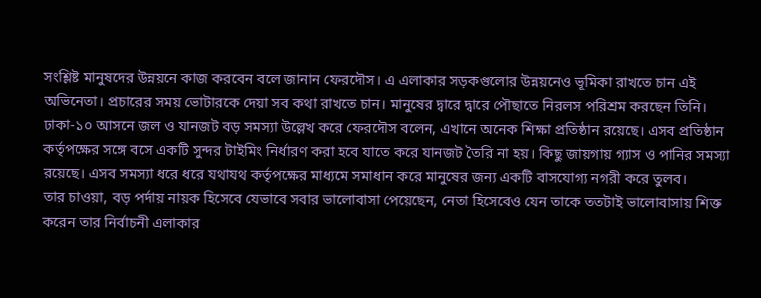সংশ্লিষ্ট মানুষদের উন্নয়নে কাজ করবেন বলে জানান ফেরদৌস। এ এলাকার সড়কগুলোর উন্নয়নেও ভূমিকা রাখতে চান এই অভিনেতা। প্রচারের সময় ভোটারকে দেয়া সব কথা রাখতে চান। মানুষের দ্বারে দ্বারে পৌছাতে নিরলস পরিশ্রম করছেন তিনি।
ঢাকা-১০ আসনে জল ও যানজট বড় সমস্যা উল্লেখ করে ফেরদৌস বলেন, এখানে অনেক শিক্ষা প্রতিষ্ঠান রয়েছে। এসব প্রতিষ্ঠান কর্তৃপক্ষের সঙ্গে বসে একটি সুন্দর টাইমিং নির্ধারণ করা হবে যাতে করে যানজট তৈরি না হয়। কিছু জায়গায় গ্যাস ও পানির সমস্যা রয়েছে। এসব সমস্যা ধরে ধরে যথাযথ কর্তৃপক্ষের মাধ্যমে সমাধান করে মানুষের জন্য একটি বাসযোগ্য নগরী করে তুলব।
তার চাওয়া, বড় পর্দায় নায়ক হিসেবে যেভাবে সবার ভালোবাসা পেয়েছেন, নেতা হিসেবেও যেন তাকে ততটাই ভালোবাসায় শিক্ত করেন তার নির্বাচনী এলাকার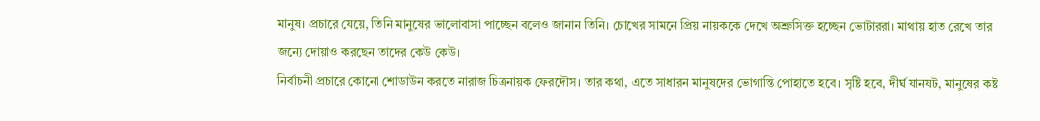মানুষ। প্রচারে যেয়ে, তিনি মানুষের ভালোবাসা পাচ্ছেন বলেও জানান তিনি। চোখের সামনে প্রিয় নায়ককে দেখে অশ্রুসিক্ত হচ্ছেন ভোটাররা। মাথায় হাত রেখে তার জন্যে দোয়াও করছেন তাদের কেউ কেউ।
নির্বাচনী প্রচারে কোনো শোডাউন করতে নারাজ চিত্রনায়ক ফেরদৌস। তার কথা, এতে সাধারন মানুষদের ভোগান্তি পোহাতে হবে। সৃষ্টি হবে, দীর্ঘ যানযট, মানুষের কষ্ট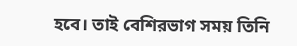হবে। তাই বেশিরভাগ সময় তিনি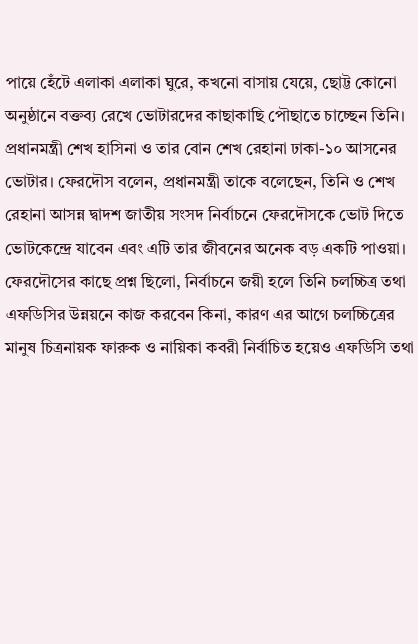পায়ে হেঁটে এলাকা এলাকা ঘুরে, কখনো বাসায় যেয়ে, ছোট্ট কোনো অনুষ্ঠানে বক্তব্য রেখে ভোটারদের কাছাকাছি পৌছাতে চাচ্ছেন তিনি।
প্রধানমন্ত্রী শেখ হাসিনা ও তার বোন শেখ রেহানা ঢাকা-১০ আসনের ভোটার। ফেরদৌস বলেন, প্রধানমন্ত্রী তাকে বলেছেন, তিনি ও শেখ রেহানা আসন্ন দ্বাদশ জাতীয় সংসদ নির্বাচনে ফেরদৌসকে ভোট দিতে ভোটকেন্দ্রে যাবেন এবং এটি তার জীবনের অনেক বড় একটি পাওয়া।
ফেরদৌসের কাছে প্রশ্ন ছিলো, নির্বাচনে জয়ী হলে তিনি চলচ্চিত্র তথা এফডিসির উন্নয়নে কাজ করবেন কিনা, কারণ এর আগে চলচ্চিত্রের মানুষ চিত্রনায়ক ফারুক ও নায়িকা কবরী নির্বাচিত হয়েও এফডিসি তথা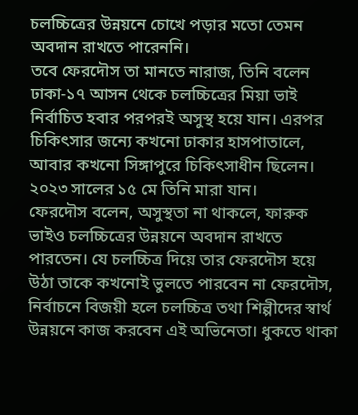চলচ্চিত্রের উন্নয়নে চোখে পড়ার মতো তেমন অবদান রাখতে পারেননি।
তবে ফেরদৌস তা মানতে নারাজ, তিনি বলেন ঢাকা-১৭ আসন থেকে চলচ্চিত্রের মিয়া ভাই নির্বাচিত হবার পরপরই অসুস্থ হয়ে যান। এরপর চিকিৎসার জন্যে কখনো ঢাকার হাসপাতালে, আবার কখনো সিঙ্গাপুরে চিকিৎসাধীন ছিলেন। ২০২৩ সালের ১৫ মে তিনি মারা যান।
ফেরদৌস বলেন, অসুস্থতা না থাকলে, ফারুক ভাইও চলচ্চিত্রের উন্নয়নে অবদান রাখতে পারতেন। যে চলচ্চিত্র দিয়ে তার ফেরদৌস হয়ে উঠা তাকে কখনোই ভুলতে পারবেন না ফেরদৌস, নির্বাচনে বিজয়ী হলে চলচ্চিত্র তথা শিল্পীদের স্বার্থ উন্নয়নে কাজ করবেন এই অভিনেতা। ধুকতে থাকা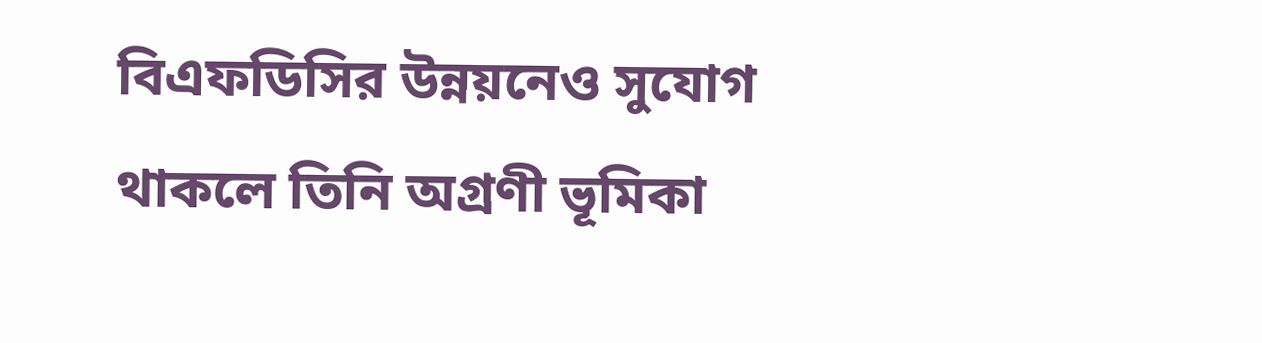বিএফডিসির উন্নয়নেও সুযোগ থাকলে তিনি অগ্রণী ভূমিকা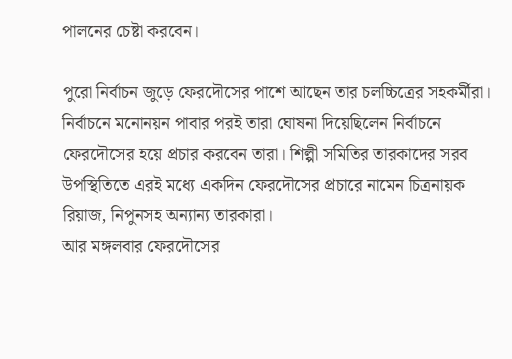পালনের চেষ্টা করবেন।

পুরো নির্বাচন জুড়ে ফেরদৌসের পাশে আছেন তার চলচ্চিত্রের সহকর্মীরা। নির্বাচনে মনোনয়ন পাবার পরই তারা ঘোষনা দিয়েছিলেন নির্বাচনে ফেরদৌসের হয়ে প্রচার করবেন তারা। শিল্পী সমিতির তারকাদের সরব উপস্থিতিতে এরই মধ্যে একদিন ফেরদৌসের প্রচারে নামেন চিত্রনায়ক রিয়াজ, নিপুনসহ অন্যান্য তারকারা।
আর মঙ্গলবার ফেরদৌসের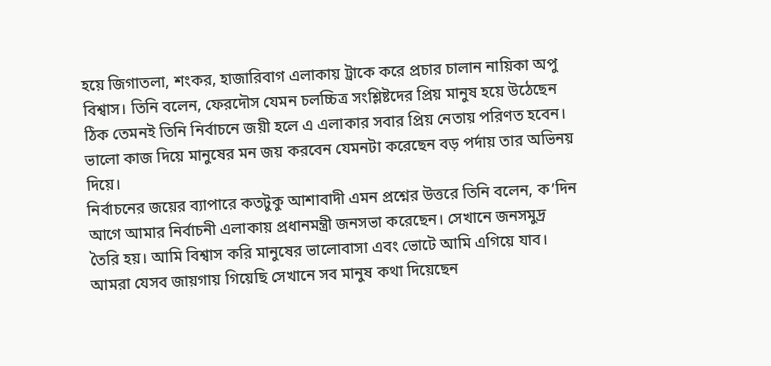হয়ে জিগাতলা, শংকর, হাজারিবাগ এলাকায় ট্রাকে করে প্রচার চালান নায়িকা অপু বিশ্বাস। তিনি বলেন, ফেরদৌস যেমন চলচ্চিত্র সংশ্লিষ্টদের প্রিয় মানুষ হয়ে উঠেছেন ঠিক তেমনই তিনি নির্বাচনে জয়ী হলে এ এলাকার সবার প্রিয় নেতায় পরিণত হবেন। ভালো কাজ দিয়ে মানুষের মন জয় করবেন যেমনটা করেছেন বড় পর্দায় তার অভিনয় দিয়ে।
নির্বাচনের জয়ের ব্যাপারে কতটুকু আশাবাদী এমন প্রশ্নের উত্তরে তিনি বলেন, ক’দিন আগে আমার নির্বাচনী এলাকায় প্রধানমন্ত্রী জনসভা করেছেন। সেখানে জনসমুদ্র তৈরি হয়। আমি বিশ্বাস করি মানুষের ভালোবাসা এবং ভোটে আমি এগিয়ে যাব। আমরা যেসব জায়গায় গিয়েছি সেখানে সব মানুষ কথা দিয়েছেন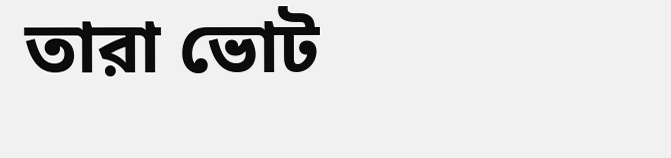তারা ভোট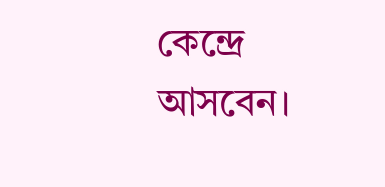কেন্দ্রে আসবেন।